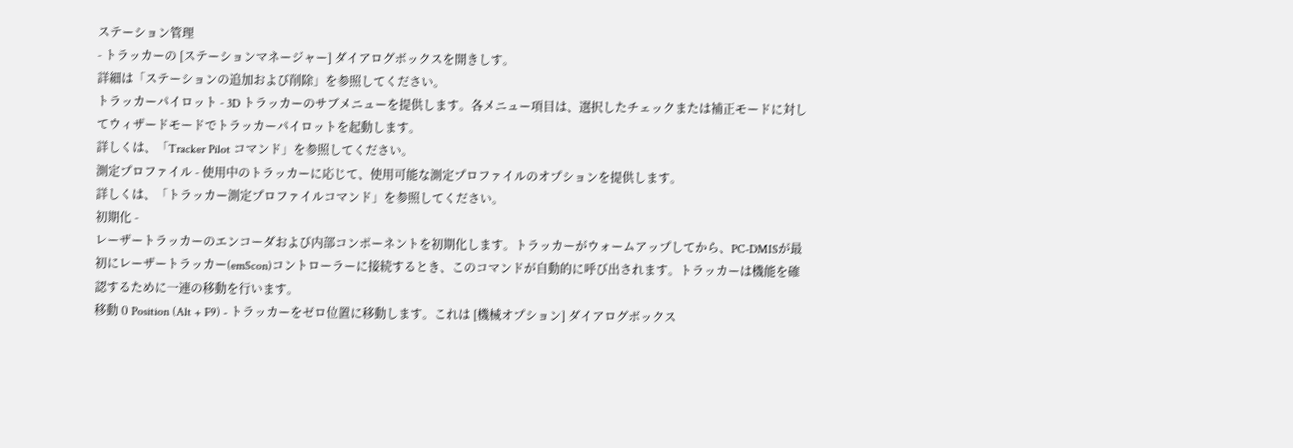ステーション管理
- トラッカーの [ステーションマネージャー] ダイアログボックスを開きしす。
詳細は「ステーションの追加および削除」を参照してください。
トラッカーパイロット - 3D トラッカーのサブメニューを提供します。各メニュー項目は、選択したチェックまたは補正モードに対してウィザードモードでトラッカーパイロットを起動します。
詳しくは、「Tracker Pilot コマンド」を参照してください。
測定プロファイル - 使用中のトラッカーに応じて、使用可能な測定プロファイルのオプションを提供します。
詳しくは、「トラッカー測定プロファイルコマンド」を参照してください。
初期化 -
レーザートラッカーのエンコーダおよび内部コンポーネントを初期化します。トラッカーがウォームアップしてから、PC-DMISが最初にレーザートラッカー(emScon)コントローラーに接続するとき、このコマンドが自動的に呼び出されます。トラッカーは機能を確認するために一連の移動を行います。
移動 0 Position (Alt + F9) - トラッカーをゼロ位置に移動します。これは [機械オプション] ダイアログボックス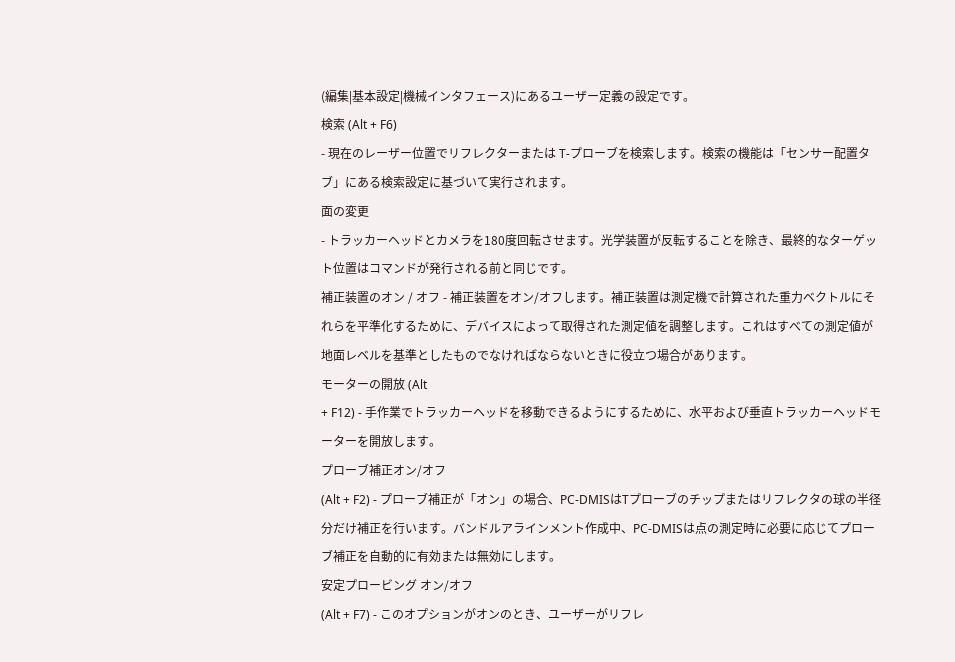(編集|基本設定|機械インタフェース)にあるユーザー定義の設定です。
検索 (Alt + F6)
- 現在のレーザー位置でリフレクターまたは T-プローブを検索します。検索の機能は「センサー配置タブ」にある検索設定に基づいて実行されます。
面の変更
- トラッカーヘッドとカメラを180度回転させます。光学装置が反転することを除き、最終的なターゲット位置はコマンドが発行される前と同じです。
補正装置のオン / オフ - 補正装置をオン/オフします。補正装置は測定機で計算された重力ベクトルにそれらを平準化するために、デバイスによって取得された測定値を調整します。これはすべての測定値が地面レベルを基準としたものでなければならないときに役立つ場合があります。
モーターの開放 (Alt
+ F12) - 手作業でトラッカーヘッドを移動できるようにするために、水平および垂直トラッカーヘッドモーターを開放します。
プローブ補正オン/オフ
(Alt + F2) - プローブ補正が「オン」の場合、PC-DMISはTプローブのチップまたはリフレクタの球の半径分だけ補正を行います。バンドルアラインメント作成中、PC-DMISは点の測定時に必要に応じてプローブ補正を自動的に有効または無効にします。
安定プロービング オン/オフ
(Alt + F7) - このオプションがオンのとき、ユーザーがリフレ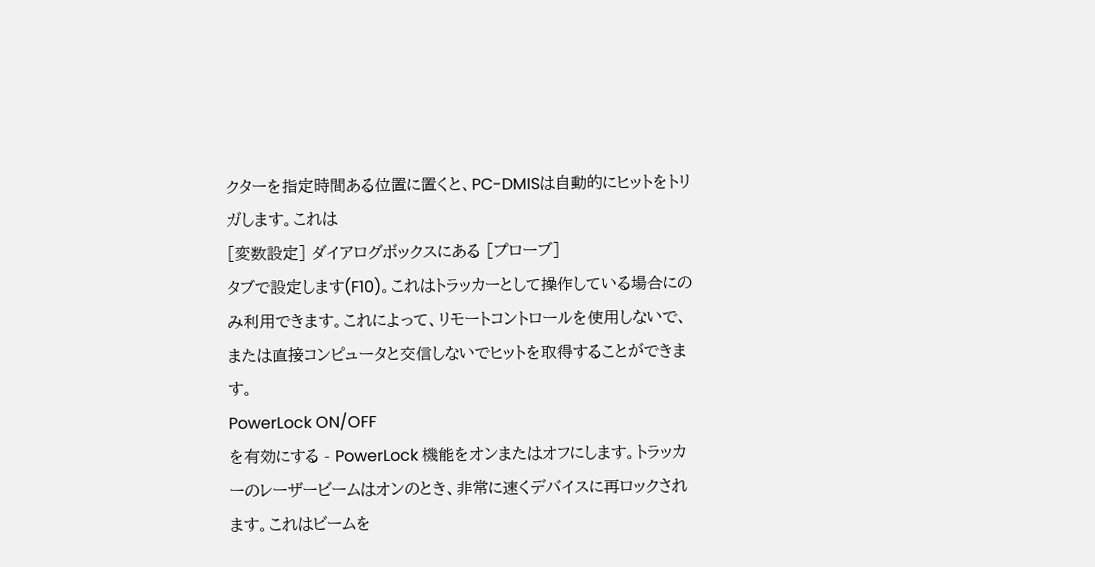クターを指定時間ある位置に置くと、PC-DMISは自動的にヒットをトリガします。これは
[変数設定] ダイアログボックスにある [プローブ]
タブで設定します(F10)。これはトラッカーとして操作している場合にのみ利用できます。これによって、リモートコントロールを使用しないで、または直接コンピュータと交信しないでヒットを取得することができます。
PowerLock ON/OFF
を有効にする - PowerLock 機能をオンまたはオフにします。トラッカーのレーザービームはオンのとき、非常に速くデバイスに再ロックされます。これはビームを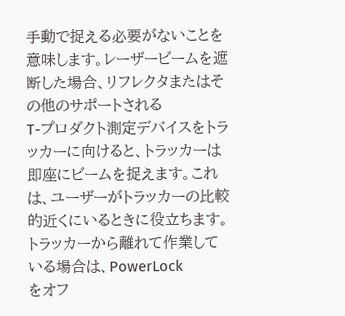手動で捉える必要がないことを意味します。レーザービームを遮断した場合、リフレクタまたはその他のサポートされる
T-プロダクト測定デバイスをトラッカーに向けると、トラッカーは即座にビームを捉えます。これは、ユーザーがトラッカーの比較的近くにいるときに役立ちます。トラッカーから離れて作業している場合は、PowerLock
をオフ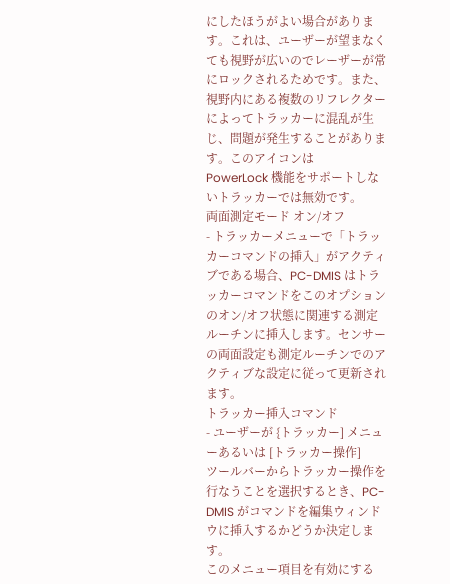にしたほうがよい場合があります。これは、ユーザーが望まなくても視野が広いのでレーザーが常にロックされるためです。また、視野内にある複数のリフレクターによってトラッカーに混乱が生じ、問題が発生することがあります。このアイコンは
PowerLock 機能をサポートしないトラッカーでは無効です。
両面測定モード オン/オフ
- トラッカーメニューで「トラッカーコマンドの挿入」がアクティブである場合、PC-DMIS はトラッカーコマンドをこのオプションのオン/オフ状態に関連する測定ルーチンに挿入します。センサーの両面設定も測定ルーチンでのアクティブな設定に従って更新されます。
トラッカー挿入コマンド
- ユーザーが {トラッカー] メニューあるいは [トラッカー操作]
ツールバーからトラッカー操作を行なうことを選択するとき、PC-DMIS がコマンドを編集ウィンドウに挿入するかどうか決定します。
このメニュー項目を有効にする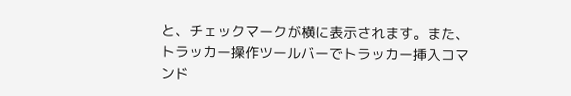と、チェックマークが横に表示されます。また、トラッカー操作ツールバーでトラッカー挿入コマンド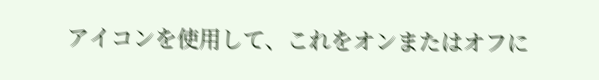アイコンを使用して、これをオンまたはオフに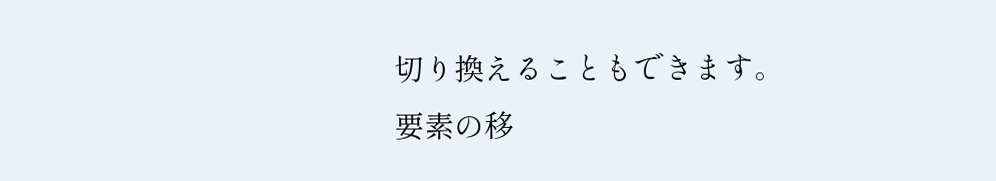切り換えることもできます。
要素の移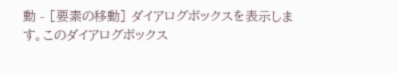動 - [要素の移動] ダイアログボックスを表示します。このダイアログボックス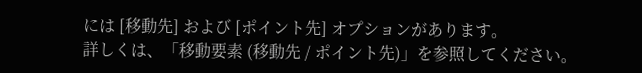には [移動先] および [ポイント先] オプションがあります。
詳しくは、「移動要素 (移動先 / ポイント先)」を参照してください。